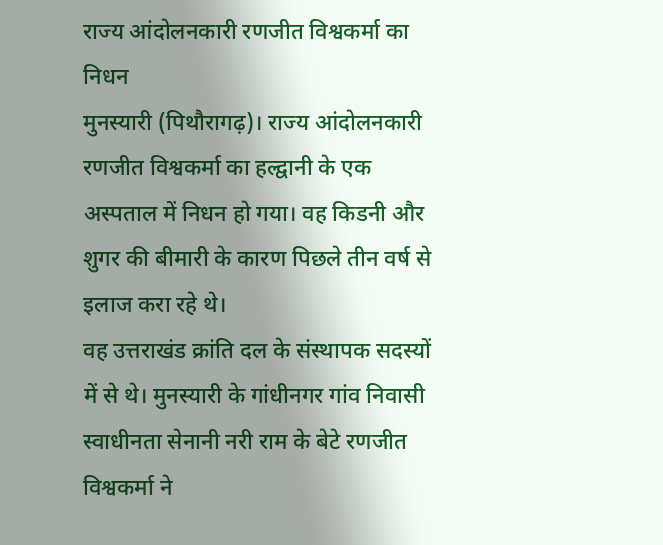राज्य आंदोलनकारी रणजीत विश्वकर्मा का निधन
मुनस्यारी (पिथौरागढ़)। राज्य आंदोलनकारी रणजीत विश्वकर्मा का हल्द्वानी के एक अस्पताल में निधन हो गया। वह किडनी और शुगर की बीमारी के कारण पिछले तीन वर्ष से इलाज करा रहे थे।
वह उत्तराखंड क्रांति दल के संस्थापक सदस्यों में से थे। मुनस्यारी के गांधीनगर गांव निवासी स्वाधीनता सेनानी नरी राम के बेटे रणजीत विश्वकर्मा ने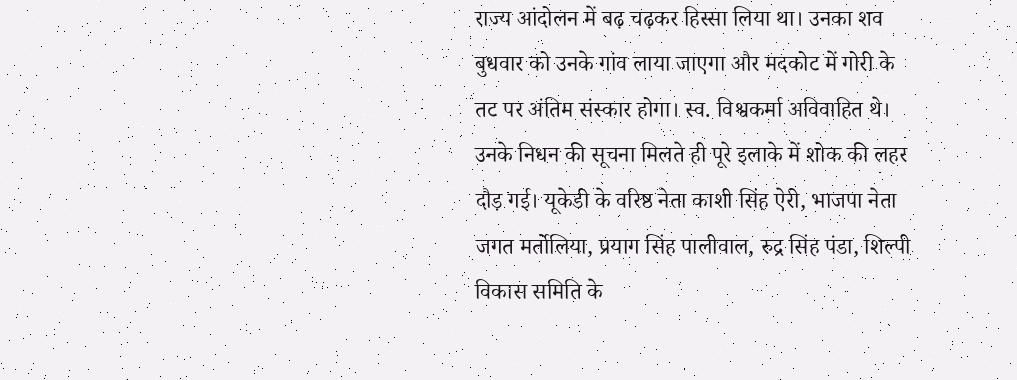राज्य आंदोलन में बढ़ चढ़कर हिस्सा लिया था। उनका शव बुधवार को उनके गांव लाया जाएगा और मदकोट में गोरी के तट पर अंतिम संस्कार होगा। स्व. विश्वकर्मा अविवाहित थे।
उनके निधन की सूचना मिलते ही पूरे इलाके में शोक की लहर दौड़ गई। यूकेडी के वरिष्ठ नेता काशी सिंह ऐरी, भाजपा नेता जगत मर्तोलिया, प्रयाग सिंह पालीवाल, रुद्र सिंह पंडा, शिल्पी विकास समिति के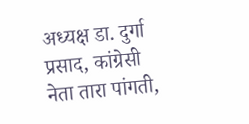अध्यक्ष डा. दुर्गा प्रसाद, कांग्रेसी नेता तारा पांगती,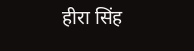हीरा सिंह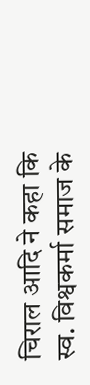चिराल आदि ने कहा कि स्व. विश्वकर्मा समाज के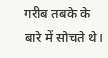गरीब तबके के बारे में सोचते थे।